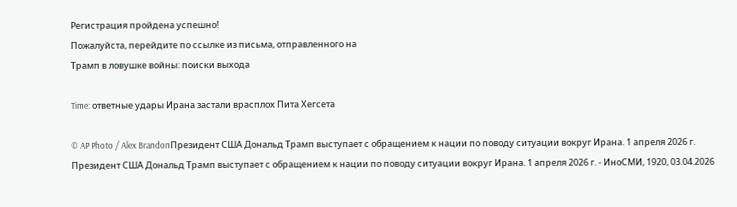Регистрация пройдена успешно!
Пожалуйста, перейдите по ссылке из письма, отправленного на
Трамп в ловушке войны: поиски выхода

Time: ответные удары Ирана застали врасплох Пита Хегсета

© AP Photo / Alex BrandonПрезидент США Дональд Трамп выступает с обращением к нации по поводу ситуации вокруг Ирана. 1 апреля 2026 г.
Президент США Дональд Трамп выступает с обращением к нации по поводу ситуации вокруг Ирана. 1 апреля 2026 г. - ИноСМИ, 1920, 03.04.2026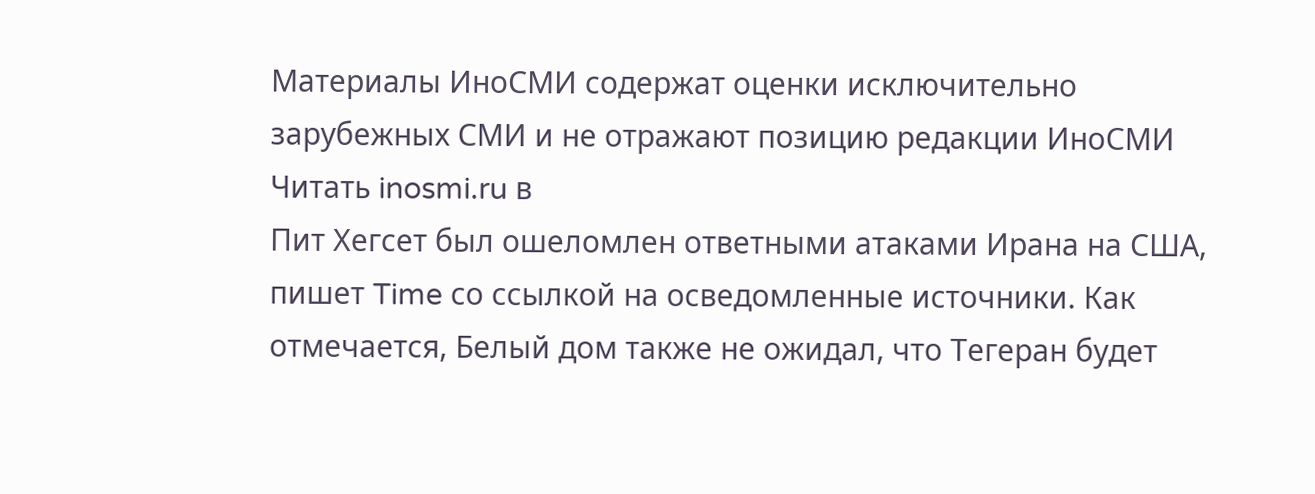Материалы ИноСМИ содержат оценки исключительно зарубежных СМИ и не отражают позицию редакции ИноСМИ
Читать inosmi.ru в
Пит Хегсет был ошеломлен ответными атаками Ирана на США, пишет Time со ссылкой на осведомленные источники. Как отмечается, Белый дом также не ожидал, что Тегеран будет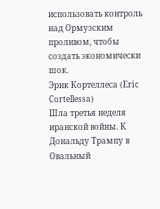использовать контроль над Ормузским проливом, чтобы создать экономически шок.
Эрик Кортеллеса (Eric Cortellessa)
Шла третья неделя иранской войны. К Дональду Трампу в Овальный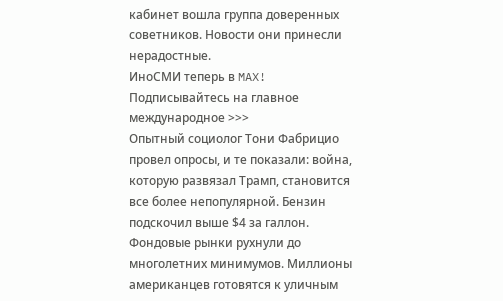кабинет вошла группа доверенных советников. Новости они принесли нерадостные.
ИноСМИ теперь в MAX! Подписывайтесь на главное международное >>>
Опытный социолог Тони Фабрицио провел опросы, и те показали: война, которую развязал Трамп, становится все более непопулярной. Бензин подскочил выше $4 за галлон. Фондовые рынки рухнули до многолетних минимумов. Миллионы американцев готовятся к уличным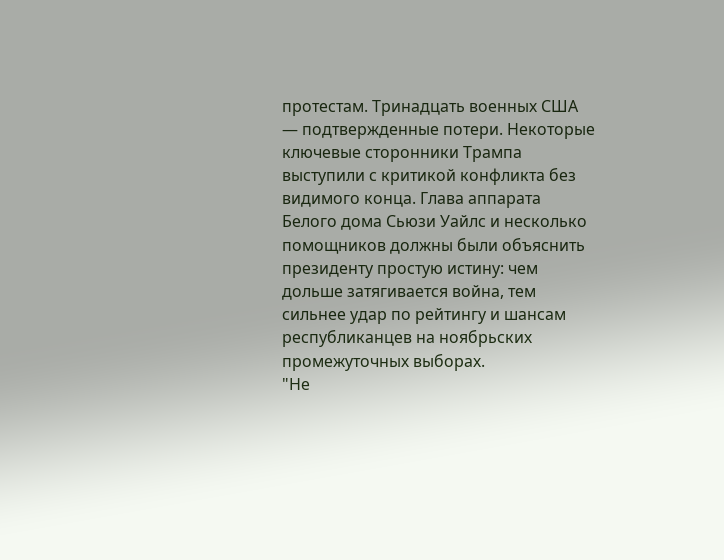протестам. Тринадцать военных США — подтвержденные потери. Некоторые ключевые сторонники Трампа выступили с критикой конфликта без видимого конца. Глава аппарата Белого дома Сьюзи Уайлс и несколько помощников должны были объяснить президенту простую истину: чем дольше затягивается война, тем сильнее удар по рейтингу и шансам республиканцев на ноябрьских промежуточных выборах.
"Не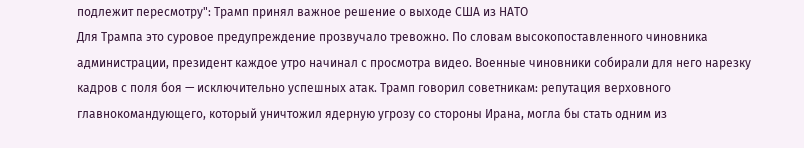подлежит пересмотру": Трамп принял важное решение о выходе США из НАТО
Для Трампа это суровое предупреждение прозвучало тревожно. По словам высокопоставленного чиновника администрации, президент каждое утро начинал с просмотра видео. Военные чиновники собирали для него нарезку кадров с поля боя — исключительно успешных атак. Трамп говорил советникам: репутация верховного главнокомандующего, который уничтожил ядерную угрозу со стороны Ирана, могла бы стать одним из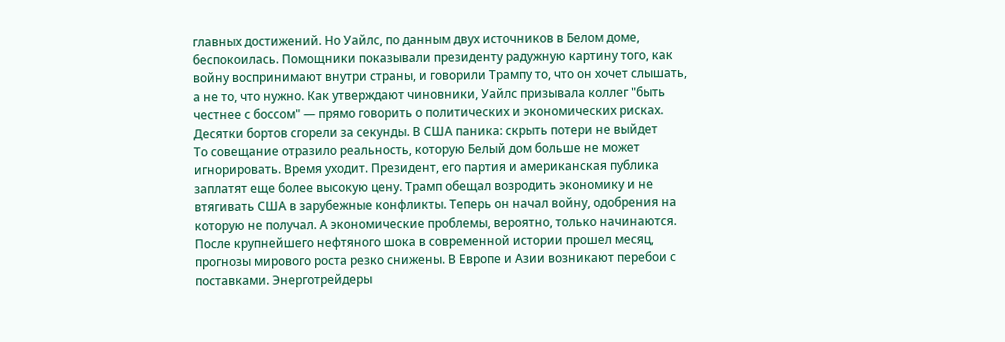главных достижений. Но Уайлс, по данным двух источников в Белом доме, беспокоилась. Помощники показывали президенту радужную картину того, как войну воспринимают внутри страны, и говорили Трампу то, что он хочет слышать, а не то, что нужно. Как утверждают чиновники, Уайлс призывала коллег "быть честнее с боссом" — прямо говорить о политических и экономических рисках.
Десятки бортов сгорели за секунды. В США паника: скрыть потери не выйдет
То совещание отразило реальность, которую Белый дом больше не может игнорировать. Время уходит. Президент, его партия и американская публика заплатят еще более высокую цену. Трамп обещал возродить экономику и не втягивать США в зарубежные конфликты. Теперь он начал войну, одобрения на которую не получал. А экономические проблемы, вероятно, только начинаются. После крупнейшего нефтяного шока в современной истории прошел месяц, прогнозы мирового роста резко снижены. В Европе и Азии возникают перебои с поставками. Энерготрейдеры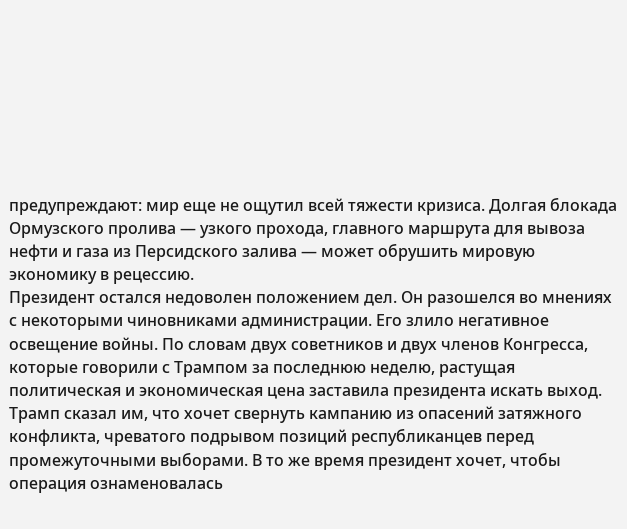предупреждают: мир еще не ощутил всей тяжести кризиса. Долгая блокада Ормузского пролива — узкого прохода, главного маршрута для вывоза нефти и газа из Персидского залива — может обрушить мировую экономику в рецессию.
Президент остался недоволен положением дел. Он разошелся во мнениях с некоторыми чиновниками администрации. Его злило негативное освещение войны. По словам двух советников и двух членов Конгресса, которые говорили с Трампом за последнюю неделю, растущая политическая и экономическая цена заставила президента искать выход. Трамп сказал им, что хочет свернуть кампанию из опасений затяжного конфликта, чреватого подрывом позиций республиканцев перед промежуточными выборами. В то же время президент хочет, чтобы операция ознаменовалась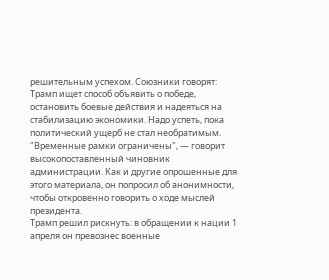решительным успехом. Союзники говорят: Трамп ищет способ объявить о победе, остановить боевые действия и надеяться на стабилизацию экономики. Надо успеть, пока политический ущерб не стал необратимым. "Временные рамки ограничены", — говорит высокопоставленный чиновник администрации. Как и другие опрошенные для этого материала, он попросил об анонимности, чтобы откровенно говорить о ходе мыслей президента.
Трамп решил рискнуть: в обращении к нации 1 апреля он превознес военные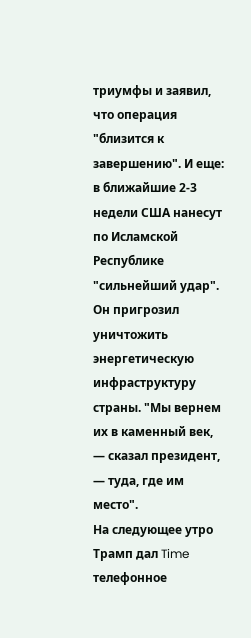триумфы и заявил, что операция "близится к завершению". И еще: в ближайшие 2-3 недели США нанесут по Исламской Республике "сильнейший удар". Он пригрозил уничтожить энергетическую инфраструктуру страны. "Мы вернем их в каменный век, — сказал президент, — туда, где им место".
На следующее утро Трамп дал Time телефонное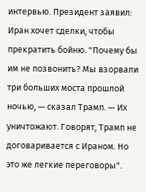интервью. Президент заявил: Иран хочет сделки, чтобы прекратить бойню. "Почему бы им не позвонить? Мы взорвали три больших моста прошлой ночью, — сказал Трамп. — Их уничтожают. Говорят, Трамп не договаривается с Ираном. Но это же легкие переговоры".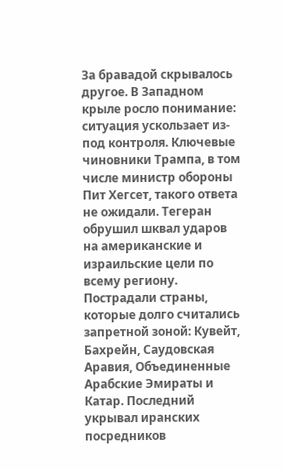За бравадой скрывалось другое. В Западном крыле росло понимание: ситуация ускользает из-под контроля. Ключевые чиновники Трампа, в том числе министр обороны Пит Хегсет, такого ответа не ожидали. Тегеран обрушил шквал ударов на американские и израильские цели по всему региону. Пострадали страны, которые долго считались запретной зоной: Кувейт, Бахрейн, Саудовская Аравия, Объединенные Арабские Эмираты и Катар. Последний укрывал иранских посредников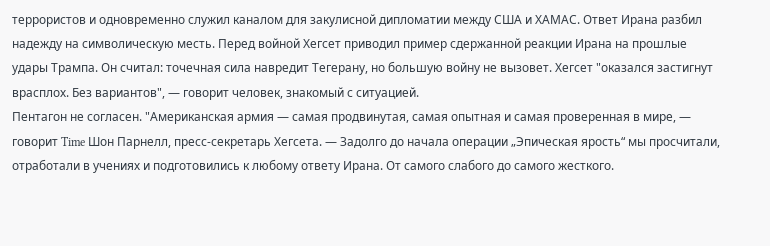террористов и одновременно служил каналом для закулисной дипломатии между США и ХАМАС. Ответ Ирана разбил надежду на символическую месть. Перед войной Хегсет приводил пример сдержанной реакции Ирана на прошлые удары Трампа. Он считал: точечная сила навредит Тегерану, но большую войну не вызовет. Хегсет "оказался застигнут врасплох. Без вариантов", — говорит человек, знакомый с ситуацией.
Пентагон не согласен. "Американская армия — самая продвинутая, самая опытная и самая проверенная в мире, — говорит Time Шон Парнелл, пресс-секретарь Хегсета. — Задолго до начала операции „Эпическая ярость“ мы просчитали, отработали в учениях и подготовились к любому ответу Ирана. От самого слабого до самого жесткого.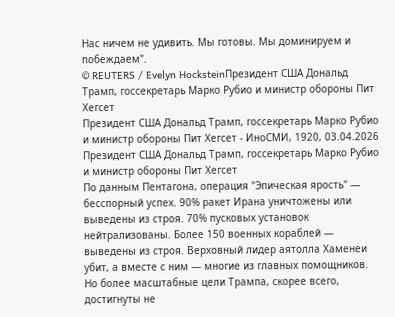Нас ничем не удивить. Мы готовы. Мы доминируем и побеждаем".
© REUTERS / Evelyn HocksteinПрезидент США Дональд Трамп, госсекретарь Марко Рубио и министр обороны Пит Хегсет
Президент США Дональд Трамп, госсекретарь Марко Рубио и министр обороны Пит Хегсет - ИноСМИ, 1920, 03.04.2026
Президент США Дональд Трамп, госсекретарь Марко Рубио и министр обороны Пит Хегсет
По данным Пентагона, операция "Эпическая ярость" — бесспорный успех. 90% ракет Ирана уничтожены или выведены из строя. 70% пусковых установок нейтрализованы. Более 150 военных кораблей — выведены из строя. Верховный лидер аятолла Хаменеи убит, а вместе с ним — многие из главных помощников. Но более масштабные цели Трампа, скорее всего, достигнуты не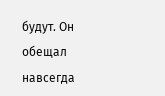будут. Он обещал навсегда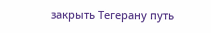закрыть Тегерану путь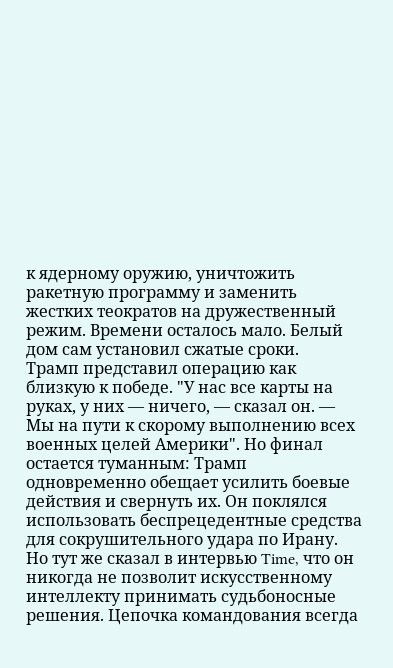к ядерному оружию, уничтожить ракетную программу и заменить жестких теократов на дружественный режим. Времени осталось мало. Белый дом сам установил сжатые сроки.
Трамп представил операцию как близкую к победе. "У нас все карты на руках, у них — ничего, — сказал он. — Мы на пути к скорому выполнению всех военных целей Америки". Но финал остается туманным: Трамп одновременно обещает усилить боевые действия и свернуть их. Он поклялся использовать беспрецедентные средства для сокрушительного удара по Ирану. Но тут же сказал в интервью Time, что он никогда не позволит искусственному интеллекту принимать судьбоносные решения. Цепочка командования всегда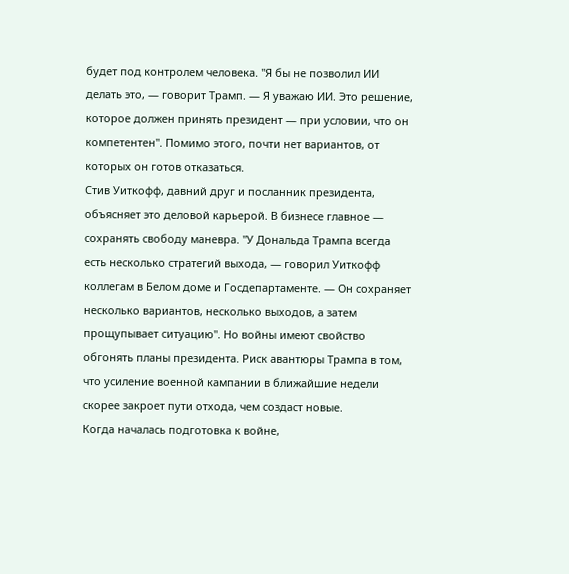будет под контролем человека. "Я бы не позволил ИИ делать это, — говорит Трамп. — Я уважаю ИИ. Это решение, которое должен принять президент — при условии, что он компетентен". Помимо этого, почти нет вариантов, от которых он готов отказаться.
Стив Уиткофф, давний друг и посланник президента, объясняет это деловой карьерой. В бизнесе главное — сохранять свободу маневра. "У Дональда Трампа всегда есть несколько стратегий выхода, — говорил Уиткофф коллегам в Белом доме и Госдепартаменте. — Он сохраняет несколько вариантов, несколько выходов, а затем прощупывает ситуацию". Но войны имеют свойство обгонять планы президента. Риск авантюры Трампа в том, что усиление военной кампании в ближайшие недели скорее закроет пути отхода, чем создаст новые.
Когда началась подготовка к войне,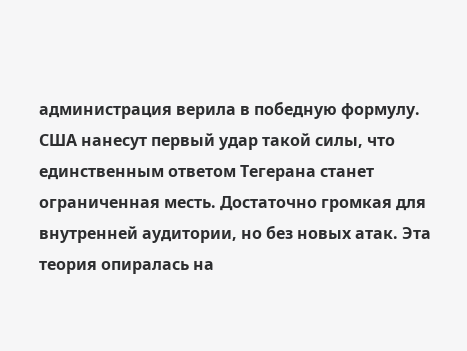администрация верила в победную формулу. США нанесут первый удар такой силы, что единственным ответом Тегерана станет ограниченная месть. Достаточно громкая для внутренней аудитории, но без новых атак. Эта теория опиралась на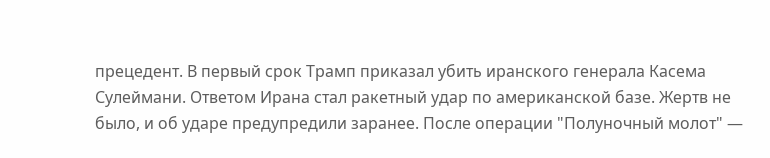прецедент. В первый срок Трамп приказал убить иранского генерала Касема Сулеймани. Ответом Ирана стал ракетный удар по американской базе. Жертв не было, и об ударе предупредили заранее. После операции "Полуночный молот" —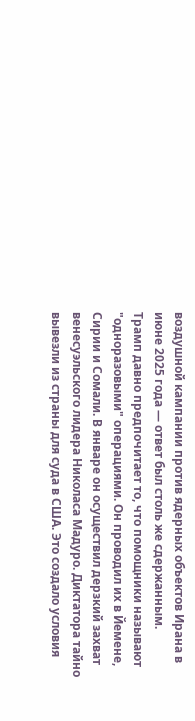воздушной кампании против ядерных объектов Ирана в июне 2025 года — ответ был столь же сдержанным.
Трамп давно предпочитает то, что помощники называют "одноразовыми" операциями. Он проводил их в Йемене, Сирии и Сомали. В январе он осуществил дерзкий захват венесуэльского лидера Николаса Мадуро. Диктатора тайно вывезли из страны для суда в США. Это создало условия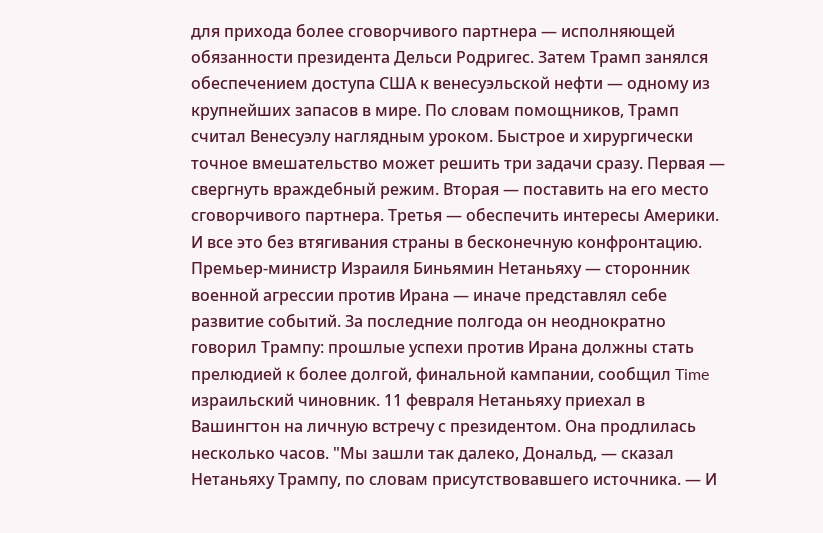для прихода более сговорчивого партнера — исполняющей обязанности президента Дельси Родригес. Затем Трамп занялся обеспечением доступа США к венесуэльской нефти — одному из крупнейших запасов в мире. По словам помощников, Трамп считал Венесуэлу наглядным уроком. Быстрое и хирургически точное вмешательство может решить три задачи сразу. Первая — свергнуть враждебный режим. Вторая — поставить на его место сговорчивого партнера. Третья — обеспечить интересы Америки. И все это без втягивания страны в бесконечную конфронтацию.
Премьер-министр Израиля Биньямин Нетаньяху — сторонник военной агрессии против Ирана — иначе представлял себе развитие событий. За последние полгода он неоднократно говорил Трампу: прошлые успехи против Ирана должны стать прелюдией к более долгой, финальной кампании, сообщил Time израильский чиновник. 11 февраля Нетаньяху приехал в Вашингтон на личную встречу с президентом. Она продлилась несколько часов. "Мы зашли так далеко, Дональд, — сказал Нетаньяху Трампу, по словам присутствовавшего источника. — И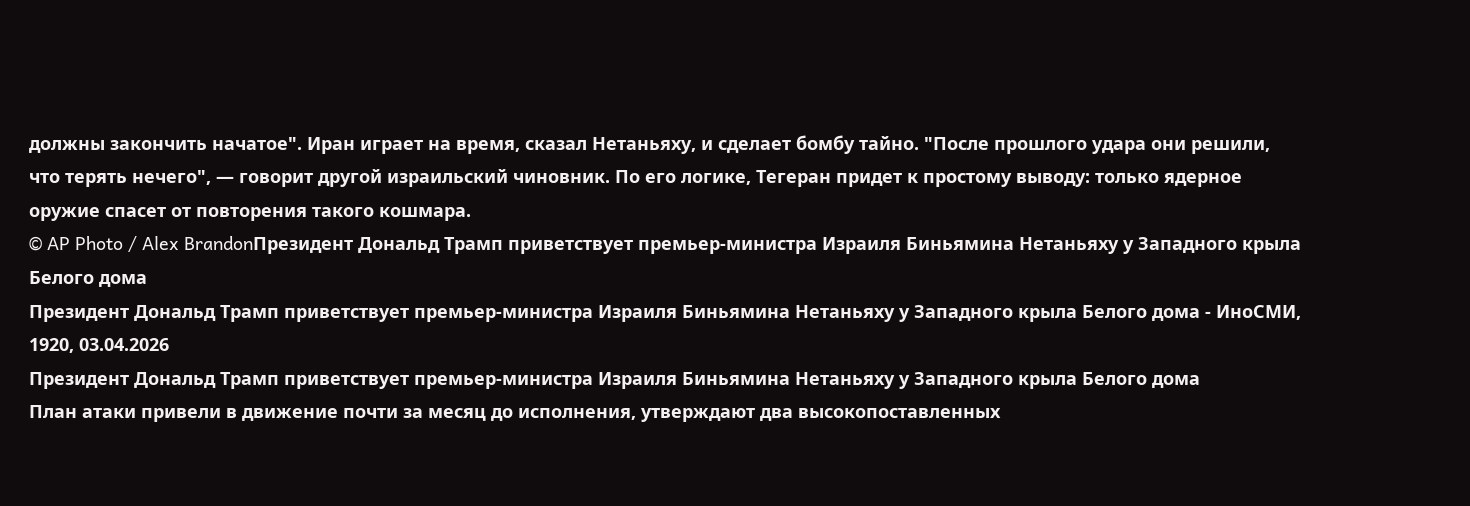должны закончить начатое". Иран играет на время, сказал Нетаньяху, и сделает бомбу тайно. "После прошлого удара они решили, что терять нечего", — говорит другой израильский чиновник. По его логике, Тегеран придет к простому выводу: только ядерное оружие спасет от повторения такого кошмара.
© AP Photo / Alex BrandonПрезидент Дональд Трамп приветствует премьер-министра Израиля Биньямина Нетаньяху у Западного крыла Белого дома
Президент Дональд Трамп приветствует премьер-министра Израиля Биньямина Нетаньяху у Западного крыла Белого дома - ИноСМИ, 1920, 03.04.2026
Президент Дональд Трамп приветствует премьер-министра Израиля Биньямина Нетаньяху у Западного крыла Белого дома
План атаки привели в движение почти за месяц до исполнения, утверждают два высокопоставленных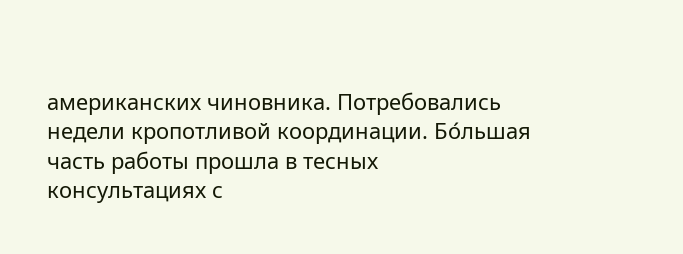американских чиновника. Потребовались недели кропотливой координации. Бо́льшая часть работы прошла в тесных консультациях с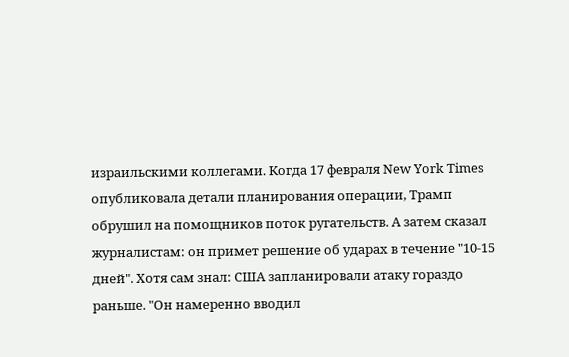израильскими коллегами. Когда 17 февраля New York Times опубликовала детали планирования операции, Трамп обрушил на помощников поток ругательств. А затем сказал журналистам: он примет решение об ударах в течение "10-15 дней". Хотя сам знал: США запланировали атаку гораздо раньше. "Он намеренно вводил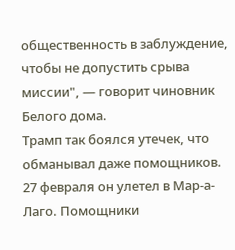общественность в заблуждение, чтобы не допустить срыва миссии", — говорит чиновник Белого дома.
Трамп так боялся утечек, что обманывал даже помощников. 27 февраля он улетел в Мар-а-Лаго. Помощники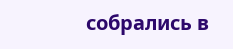собрались в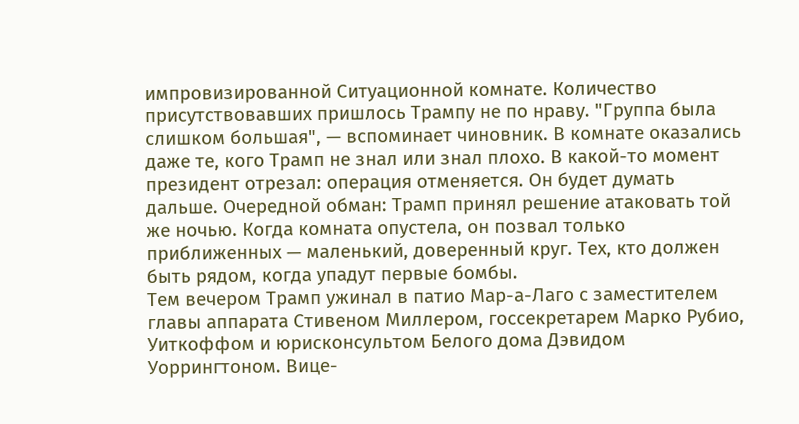импровизированной Ситуационной комнате. Количество присутствовавших пришлось Трампу не по нраву. "Группа была слишком большая", — вспоминает чиновник. В комнате оказались даже те, кого Трамп не знал или знал плохо. В какой-то момент президент отрезал: операция отменяется. Он будет думать дальше. Очередной обман: Трамп принял решение атаковать той же ночью. Когда комната опустела, он позвал только приближенных — маленький, доверенный круг. Тех, кто должен быть рядом, когда упадут первые бомбы.
Тем вечером Трамп ужинал в патио Мар-а-Лаго с заместителем главы аппарата Стивеном Миллером, госсекретарем Марко Рубио, Уиткоффом и юрисконсультом Белого дома Дэвидом Уоррингтоном. Вице-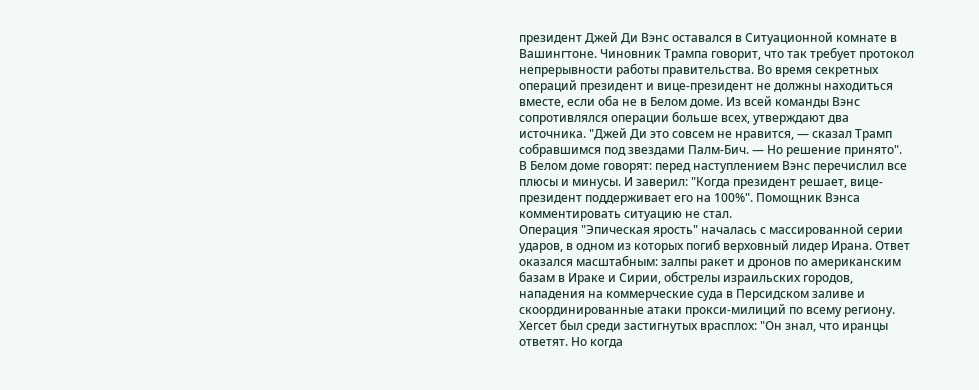президент Джей Ди Вэнс оставался в Ситуационной комнате в Вашингтоне. Чиновник Трампа говорит, что так требует протокол непрерывности работы правительства. Во время секретных операций президент и вице-президент не должны находиться вместе, если оба не в Белом доме. Из всей команды Вэнс сопротивлялся операции больше всех, утверждают два источника. "Джей Ди это совсем не нравится, — сказал Трамп собравшимся под звездами Палм-Бич. — Но решение принято".
В Белом доме говорят: перед наступлением Вэнс перечислил все плюсы и минусы. И заверил: "Когда президент решает, вице-президент поддерживает его на 100%". Помощник Вэнса комментировать ситуацию не стал.
Операция "Эпическая ярость" началась с массированной серии ударов, в одном из которых погиб верховный лидер Ирана. Ответ оказался масштабным: залпы ракет и дронов по американским базам в Ираке и Сирии, обстрелы израильских городов, нападения на коммерческие суда в Персидском заливе и скоординированные атаки прокси-милиций по всему региону. Хегсет был среди застигнутых врасплох: "Он знал, что иранцы ответят. Но когда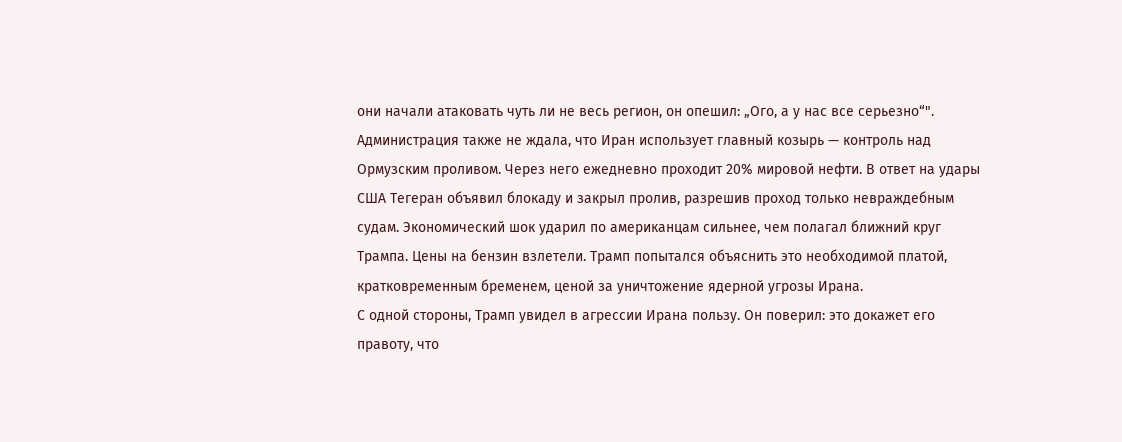они начали атаковать чуть ли не весь регион, он опешил: „Ого, а у нас все серьезно“".
Администрация также не ждала, что Иран использует главный козырь — контроль над Ормузским проливом. Через него ежедневно проходит 20% мировой нефти. В ответ на удары США Тегеран объявил блокаду и закрыл пролив, разрешив проход только невраждебным судам. Экономический шок ударил по американцам сильнее, чем полагал ближний круг Трампа. Цены на бензин взлетели. Трамп попытался объяснить это необходимой платой, кратковременным бременем, ценой за уничтожение ядерной угрозы Ирана.
С одной стороны, Трамп увидел в агрессии Ирана пользу. Он поверил: это докажет его правоту, что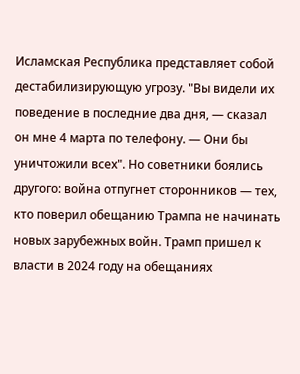Исламская Республика представляет собой дестабилизирующую угрозу. "Вы видели их поведение в последние два дня, — сказал он мне 4 марта по телефону. — Они бы уничтожили всех". Но советники боялись другого: война отпугнет сторонников — тех, кто поверил обещанию Трампа не начинать новых зарубежных войн. Трамп пришел к власти в 2024 году на обещаниях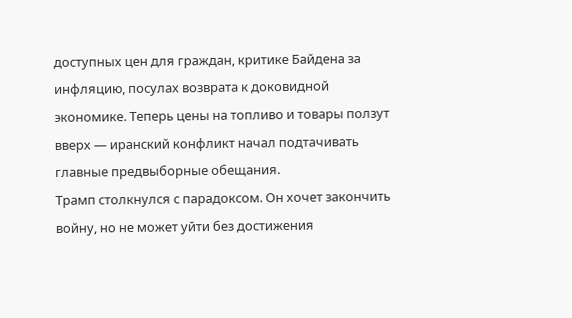доступных цен для граждан, критике Байдена за инфляцию, посулах возврата к доковидной экономике. Теперь цены на топливо и товары ползут вверх — иранский конфликт начал подтачивать главные предвыборные обещания.
Трамп столкнулся с парадоксом. Он хочет закончить войну, но не может уйти без достижения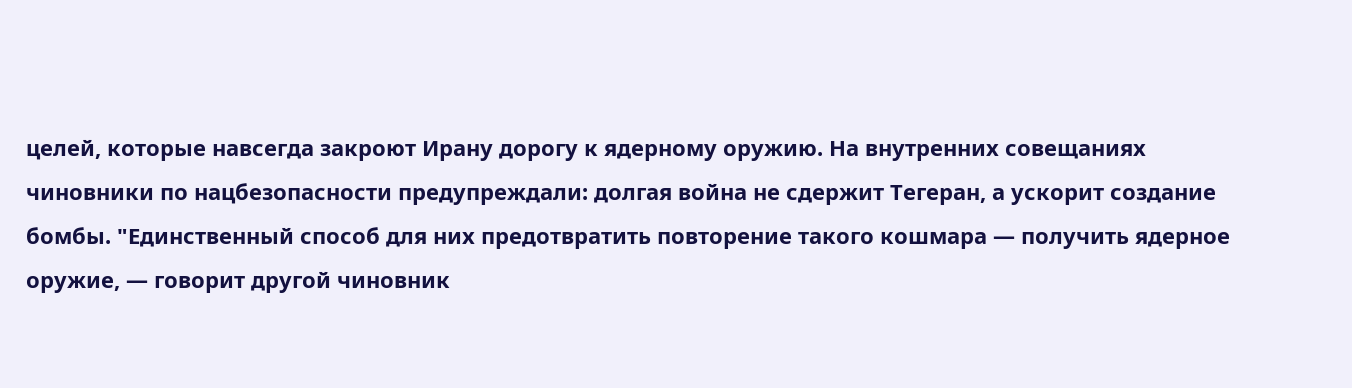целей, которые навсегда закроют Ирану дорогу к ядерному оружию. На внутренних совещаниях чиновники по нацбезопасности предупреждали: долгая война не сдержит Тегеран, а ускорит создание бомбы. "Единственный способ для них предотвратить повторение такого кошмара — получить ядерное оружие, — говорит другой чиновник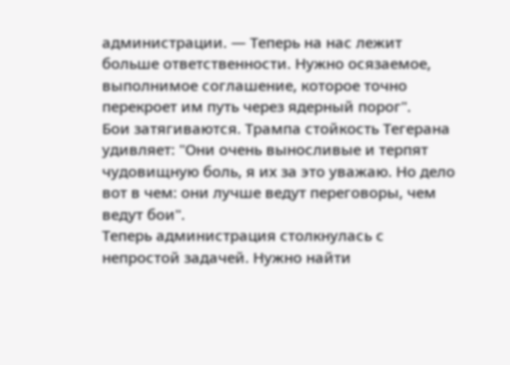администрации. — Теперь на нас лежит больше ответственности. Нужно осязаемое, выполнимое соглашение, которое точно перекроет им путь через ядерный порог".
Бои затягиваются. Трампа стойкость Тегерана удивляет: "Они очень выносливые и терпят чудовищную боль, я их за это уважаю. Но дело вот в чем: они лучше ведут переговоры, чем ведут бои".
Теперь администрация столкнулась с непростой задачей. Нужно найти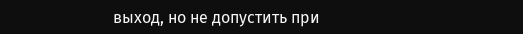выход, но не допустить при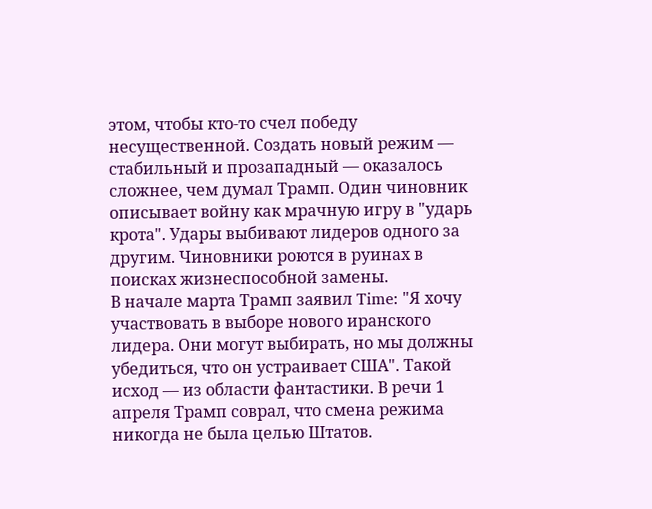этом, чтобы кто-то счел победу несущественной. Создать новый режим — стабильный и прозападный — оказалось сложнее, чем думал Трамп. Один чиновник описывает войну как мрачную игру в "ударь крота". Удары выбивают лидеров одного за другим. Чиновники роются в руинах в поисках жизнеспособной замены.
В начале марта Трамп заявил Time: "Я хочу участвовать в выборе нового иранского лидера. Они могут выбирать, но мы должны убедиться, что он устраивает США". Такой исход — из области фантастики. В речи 1 апреля Трамп соврал, что смена режима никогда не была целью Штатов.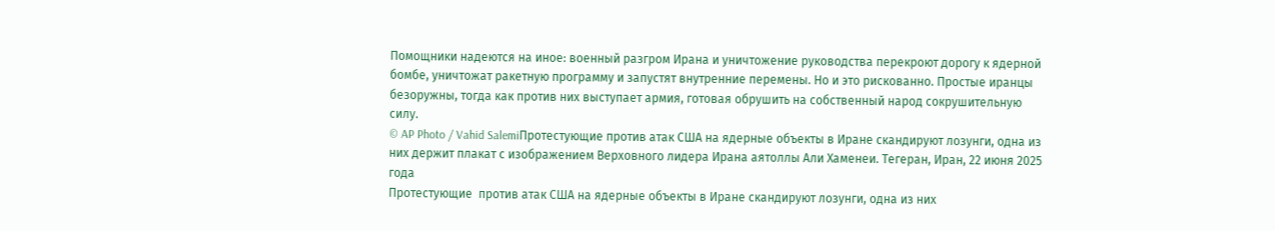Помощники надеются на иное: военный разгром Ирана и уничтожение руководства перекроют дорогу к ядерной бомбе, уничтожат ракетную программу и запустят внутренние перемены. Но и это рискованно. Простые иранцы безоружны, тогда как против них выступает армия, готовая обрушить на собственный народ сокрушительную силу.
© AP Photo / Vahid SalemiПротестующие против атак США на ядерные объекты в Иране скандируют лозунги, одна из них держит плакат с изображением Верховного лидера Ирана аятоллы Али Хаменеи. Тегеран, Иран, 22 июня 2025 года
Протестующие  против атак США на ядерные объекты в Иране скандируют лозунги, одна из них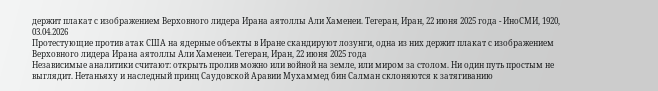держит плакат с изображением Верховного лидера Ирана аятоллы Али Хаменеи. Тегеран, Иран, 22 июня 2025 года - ИноСМИ, 1920, 03.04.2026
Протестующие против атак США на ядерные объекты в Иране скандируют лозунги, одна из них держит плакат с изображением Верховного лидера Ирана аятоллы Али Хаменеи. Тегеран, Иран, 22 июня 2025 года
Независимые аналитики считают: открыть пролив можно или войной на земле, или миром за столом. Ни один путь простым не выглядит. Нетаньяху и наследный принц Саудовской Аравии Мухаммед бин Салман склоняются к затягиванию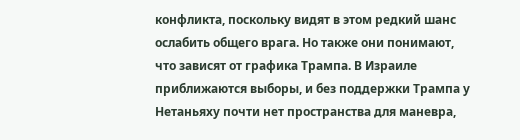конфликта, поскольку видят в этом редкий шанс ослабить общего врага. Но также они понимают, что зависят от графика Трампа. В Израиле приближаются выборы, и без поддержки Трампа у Нетаньяху почти нет пространства для маневра,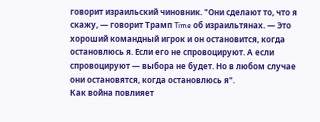говорит израильский чиновник. "Они сделают то, что я скажу, — говорит Трамп Time об израильтянах. — Это хороший командный игрок и он остановится, когда остановлюсь я. Если его не спровоцируют. А если спровоцируют — выбора не будет. Но в любом случае они остановятся, когда остановлюсь я".
Как война повлияет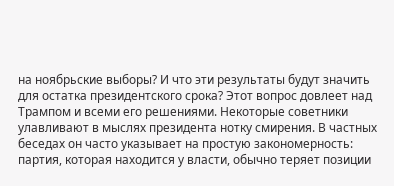на ноябрьские выборы? И что эти результаты будут значить для остатка президентского срока? Этот вопрос довлеет над Трампом и всеми его решениями. Некоторые советники улавливают в мыслях президента нотку смирения. В частных беседах он часто указывает на простую закономерность: партия, которая находится у власти, обычно теряет позиции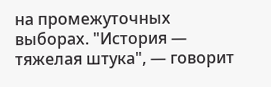на промежуточных выборах. "История — тяжелая штука", — говорит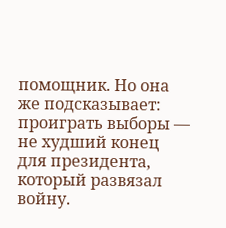помощник. Но она же подсказывает: проиграть выборы — не худший конец для президента, который развязал войну.